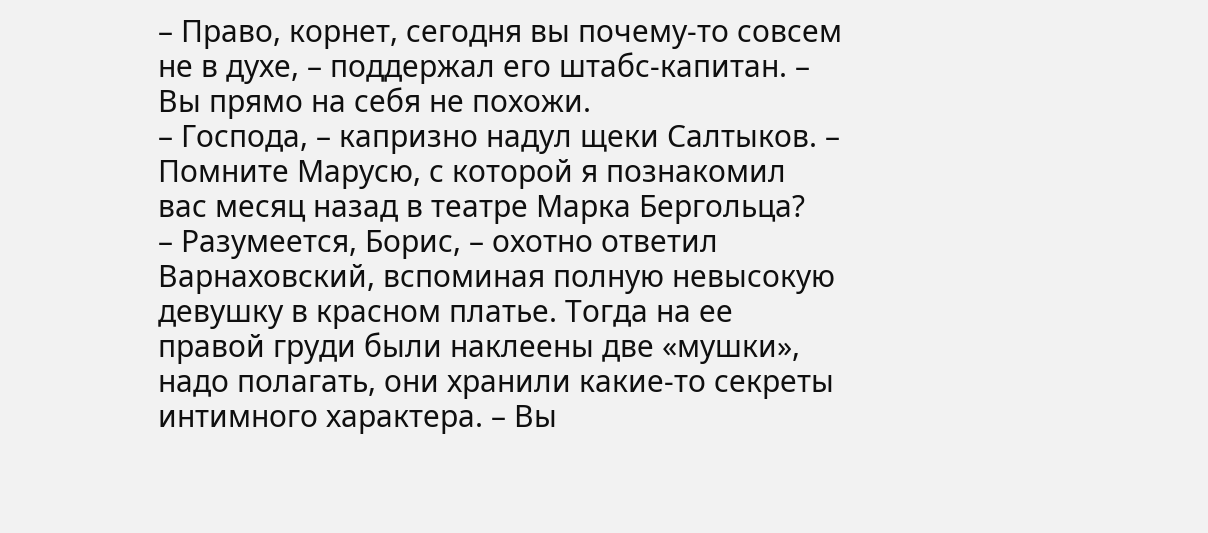– Право, корнет, сегодня вы почему-то совсем не в духе, – поддержал его штабс-капитан. – Вы прямо на себя не похожи.
– Господа, – капризно надул щеки Салтыков. – Помните Марусю, с которой я познакомил вас месяц назад в театре Марка Бергольца?
– Разумеется, Борис, – охотно ответил Варнаховский, вспоминая полную невысокую девушку в красном платье. Тогда на ее правой груди были наклеены две «мушки», надо полагать, они хранили какие-то секреты интимного характера. – Вы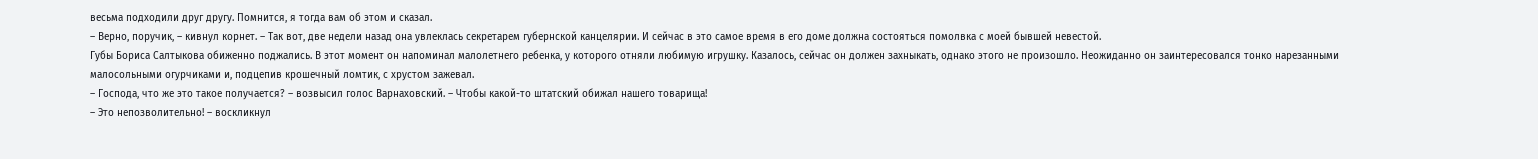весьма подходили друг другу. Помнится, я тогда вам об этом и сказал.
– Верно, поручик, – кивнул корнет. – Так вот, две недели назад она увлеклась секретарем губернской канцелярии. И сейчас в это самое время в его доме должна состояться помолвка с моей бывшей невестой.
Губы Бориса Салтыкова обиженно поджались. В этот момент он напоминал малолетнего ребенка, у которого отняли любимую игрушку. Казалось, сейчас он должен захныкать, однако этого не произошло. Неожиданно он заинтересовался тонко нарезанными малосольными огурчиками и, подцепив крошечный ломтик, с хрустом зажевал.
– Господа, что же это такое получается? – возвысил голос Варнаховский. – Чтобы какой-то штатский обижал нашего товарища!
– Это непозволительно! – воскликнул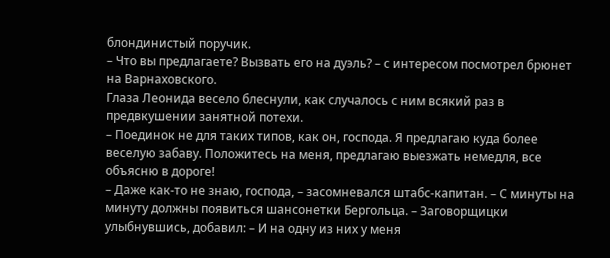блондинистый поручик.
– Что вы предлагаете? Вызвать его на дуэль? – с интересом посмотрел брюнет на Варнаховского.
Глаза Леонида весело блеснули, как случалось с ним всякий раз в предвкушении занятной потехи.
– Поединок не для таких типов, как он, господа. Я предлагаю куда более веселую забаву. Положитесь на меня, предлагаю выезжать немедля, все объясню в дороге!
– Даже как-то не знаю, господа, – засомневался штабс-капитан. – С минуты на минуту должны появиться шансонетки Бергольца. – Заговорщицки улыбнувшись, добавил: – И на одну из них у меня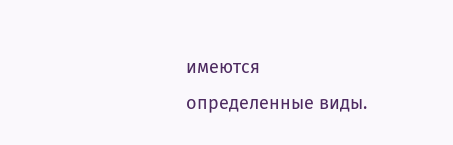имеются определенные виды.